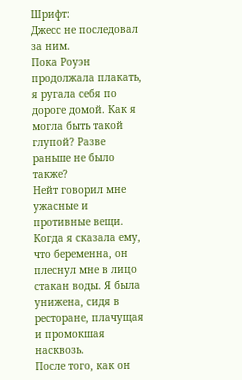Шрифт:
Джесс не последовал за ним.
Пока Роуэн продолжала плакать, я ругала себя по дороге домой. Как я могла быть такой глупой? Разве раньше не было также?
Нейт говорил мне ужасные и противные вещи. Когда я сказала ему, что беременна, он плеснул мне в лицо стакан воды. Я была унижена, сидя в ресторане, плачущая и промокшая насквозь.
После того, как он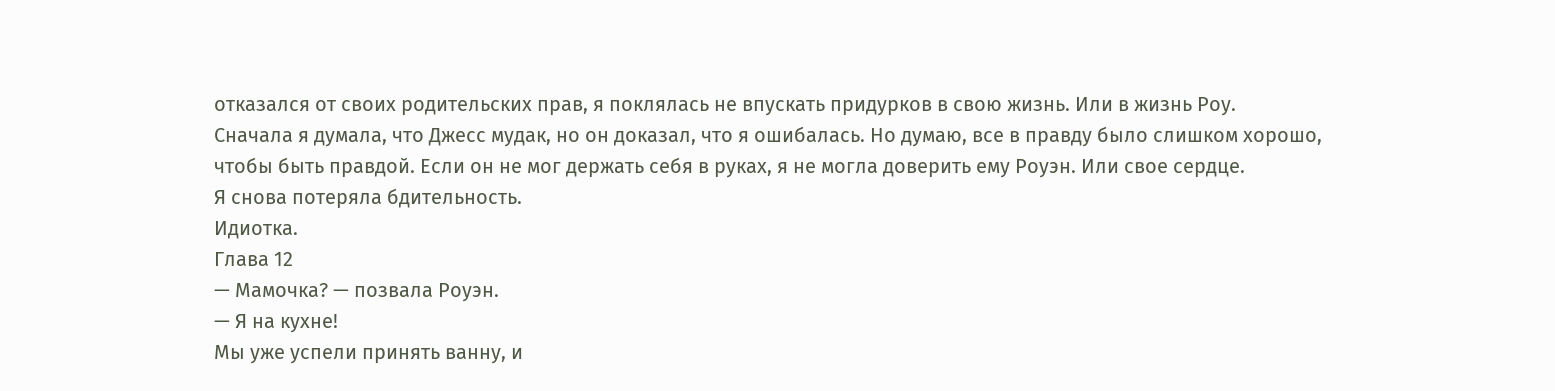отказался от своих родительских прав, я поклялась не впускать придурков в свою жизнь. Или в жизнь Роу.
Сначала я думала, что Джесс мудак, но он доказал, что я ошибалась. Но думаю, все в правду было слишком хорошо, чтобы быть правдой. Если он не мог держать себя в руках, я не могла доверить ему Роуэн. Или свое сердце.
Я снова потеряла бдительность.
Идиотка.
Глава 12
— Мамочка? — позвала Роуэн.
— Я на кухне!
Мы уже успели принять ванну, и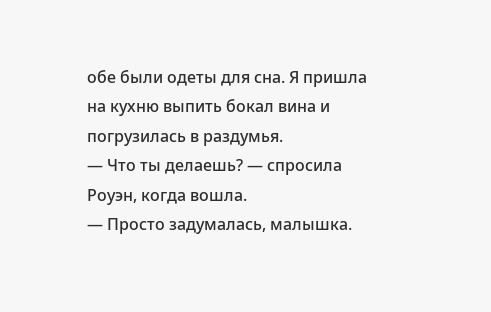обе были одеты для сна. Я пришла на кухню выпить бокал вина и погрузилась в раздумья.
— Что ты делаешь? — спросила Роуэн, когда вошла.
— Просто задумалась, малышка.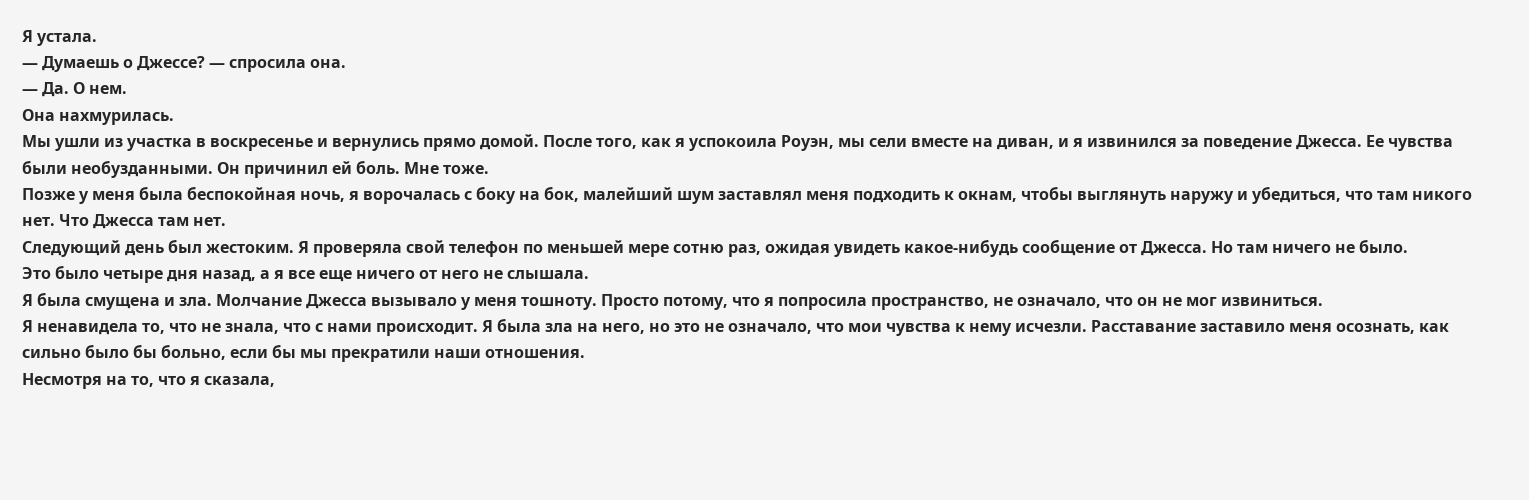Я устала.
— Думаешь о Джессе? — спросила она.
— Да. О нем.
Она нахмурилась.
Мы ушли из участка в воскресенье и вернулись прямо домой. После того, как я успокоила Роуэн, мы сели вместе на диван, и я извинился за поведение Джесса. Ее чувства были необузданными. Он причинил ей боль. Мне тоже.
Позже у меня была беспокойная ночь, я ворочалась с боку на бок, малейший шум заставлял меня подходить к окнам, чтобы выглянуть наружу и убедиться, что там никого нет. Что Джесса там нет.
Следующий день был жестоким. Я проверяла свой телефон по меньшей мере сотню раз, ожидая увидеть какое-нибудь сообщение от Джесса. Но там ничего не было.
Это было четыре дня назад, а я все еще ничего от него не слышала.
Я была смущена и зла. Молчание Джесса вызывало у меня тошноту. Просто потому, что я попросила пространство, не означало, что он не мог извиниться.
Я ненавидела то, что не знала, что с нами происходит. Я была зла на него, но это не означало, что мои чувства к нему исчезли. Расставание заставило меня осознать, как сильно было бы больно, если бы мы прекратили наши отношения.
Несмотря на то, что я сказала,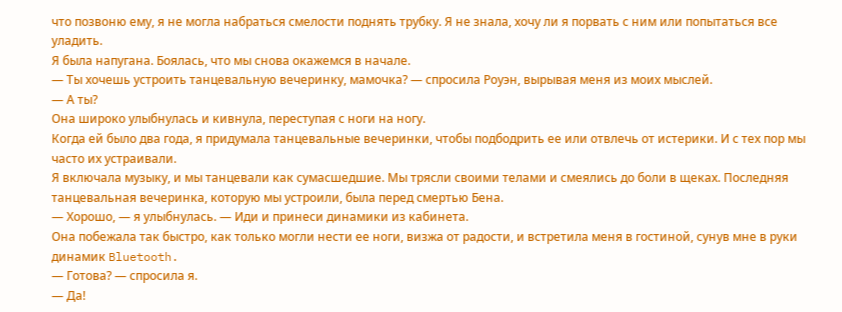что позвоню ему, я не могла набраться смелости поднять трубку. Я не знала, хочу ли я порвать с ним или попытаться все уладить.
Я была напугана. Боялась, что мы снова окажемся в начале.
— Ты хочешь устроить танцевальную вечеринку, мамочка? — спросила Роуэн, вырывая меня из моих мыслей.
— А ты?
Она широко улыбнулась и кивнула, переступая с ноги на ногу.
Когда ей было два года, я придумала танцевальные вечеринки, чтобы подбодрить ее или отвлечь от истерики. И с тех пор мы часто их устраивали.
Я включала музыку, и мы танцевали как сумасшедшие. Мы трясли своими телами и смеялись до боли в щеках. Последняя танцевальная вечеринка, которую мы устроили, была перед смертью Бена.
— Хорошо, — я улыбнулась. — Иди и принеси динамики из кабинета.
Она побежала так быстро, как только могли нести ее ноги, визжа от радости, и встретила меня в гостиной, сунув мне в руки динамик Bluetooth.
— Готова? — спросила я.
— Да!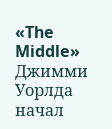«The Middle» Джимми Уорлда начал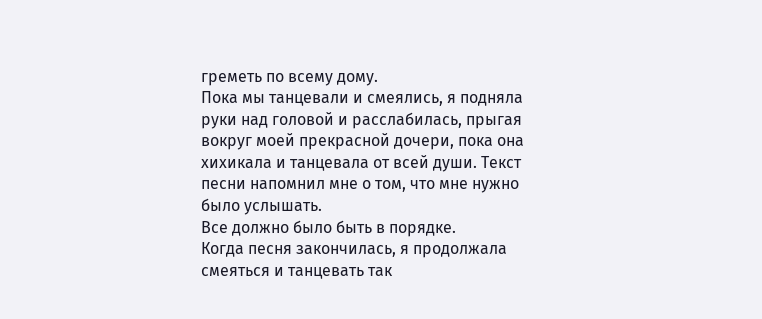греметь по всему дому.
Пока мы танцевали и смеялись, я подняла руки над головой и расслабилась, прыгая вокруг моей прекрасной дочери, пока она хихикала и танцевала от всей души. Текст песни напомнил мне о том, что мне нужно было услышать.
Все должно было быть в порядке.
Когда песня закончилась, я продолжала смеяться и танцевать так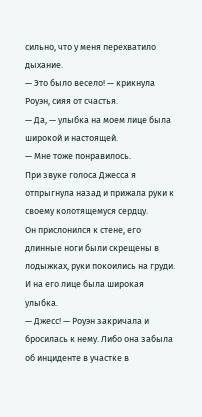сильно, что у меня перехватило дыхание.
— Это было весело! — крикнула Роуэн, сияя от счастья.
— Да, — улыбка на моем лице была широкой и настоящей.
— Мне тоже понравилось.
При звуке голоса Джесса я отпрыгнула назад и прижала руки к своему колотящемуся сердцу.
Он прислонился к стене, его длинные ноги были скрещены в лодыжках, руки покоились на груди. И на его лице была широкая улыбка.
— Джесс! — Роуэн закричала и бросилась к нему. Либо она забыла об инциденте в участке в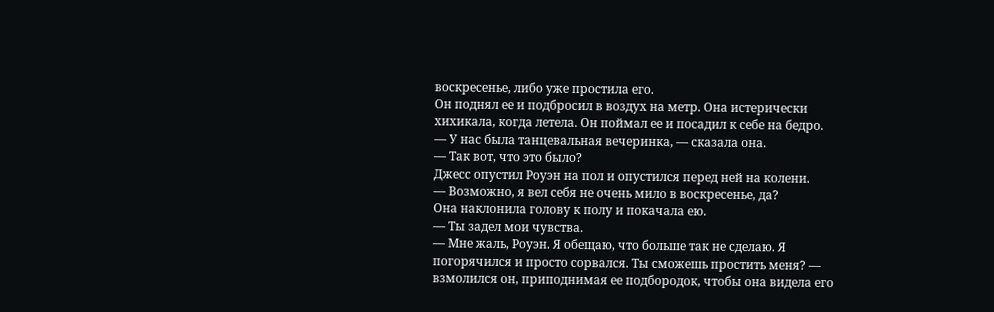воскресенье, либо уже простила его.
Он поднял ее и подбросил в воздух на метр. Она истерически хихикала, когда летела. Он поймал ее и посадил к себе на бедро.
— У нас была танцевальная вечеринка, — сказала она.
— Так вот, что это было?
Джесс опустил Роуэн на пол и опустился перед ней на колени.
— Возможно, я вел себя не очень мило в воскресенье, да?
Она наклонила голову к полу и покачала ею.
— Ты задел мои чувства.
— Мне жаль, Роуэн. Я обещаю, что больше так не сделаю. Я погорячился и просто сорвался. Ты сможешь простить меня? — взмолился он, приподнимая ее подбородок, чтобы она видела его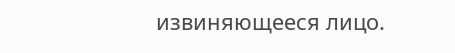извиняющееся лицо.